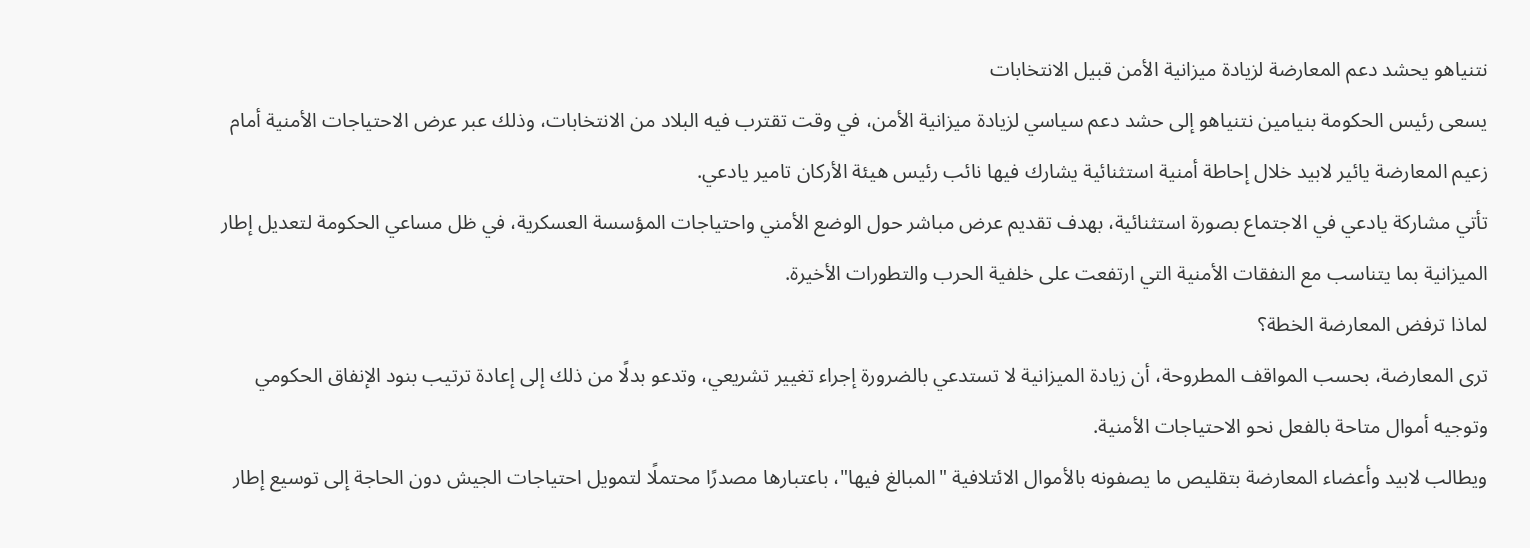نتنياهو يحشد دعم المعارضة لزيادة ميزانية الأمن قبيل الانتخابات
يسعى رئيس الحكومة بنيامين نتنياهو إلى حشد دعم سياسي لزيادة ميزانية الأمن، في وقت تقترب فيه البلاد من الانتخابات، وذلك عبر عرض الاحتياجات الأمنية أمام زعيم المعارضة يائير لابيد خلال إحاطة أمنية استثنائية يشارك فيها نائب رئيس هيئة الأركان تامير يادعي.
تأتي مشاركة يادعي في الاجتماع بصورة استثنائية، بهدف تقديم عرض مباشر حول الوضع الأمني واحتياجات المؤسسة العسكرية، في ظل مساعي الحكومة لتعديل إطار الميزانية بما يتناسب مع النفقات الأمنية التي ارتفعت على خلفية الحرب والتطورات الأخيرة.
لماذا ترفض المعارضة الخطة؟
ترى المعارضة، بحسب المواقف المطروحة، أن زيادة الميزانية لا تستدعي بالضرورة إجراء تغيير تشريعي، وتدعو بدلًا من ذلك إلى إعادة ترتيب بنود الإنفاق الحكومي وتوجيه أموال متاحة بالفعل نحو الاحتياجات الأمنية.
ويطالب لابيد وأعضاء المعارضة بتقليص ما يصفونه بالأموال الائتلافية "المبالغ فيها"، باعتبارها مصدرًا محتملًا لتمويل احتياجات الجيش دون الحاجة إلى توسيع إطار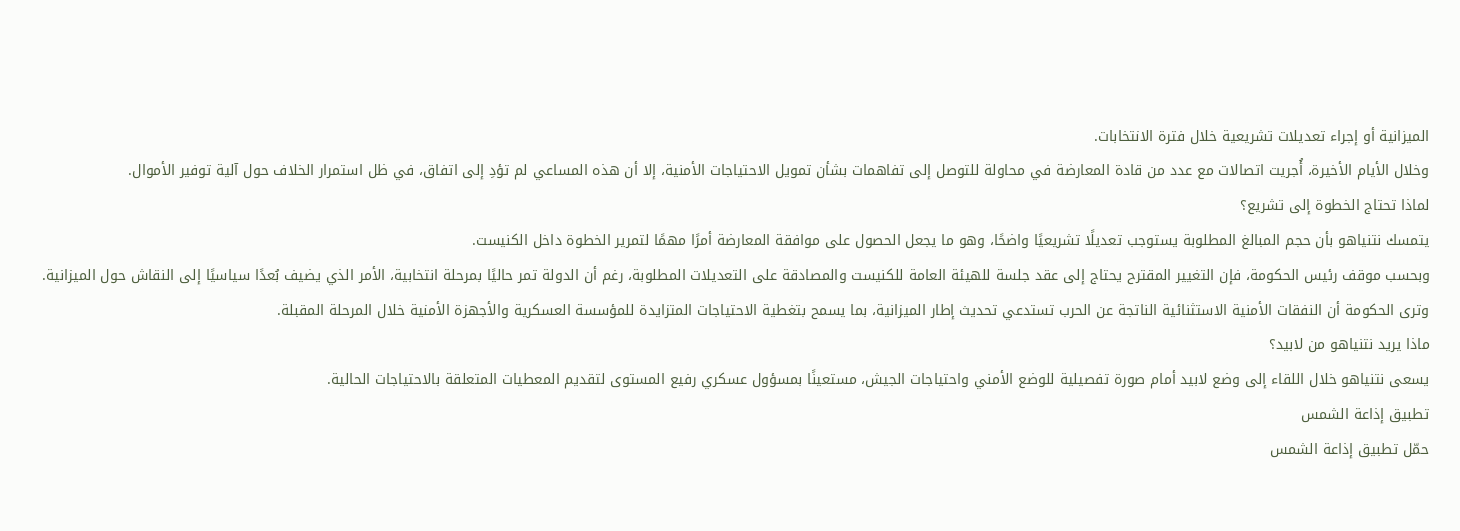الميزانية أو إجراء تعديلات تشريعية خلال فترة الانتخابات.
وخلال الأيام الأخيرة، أُجريت اتصالات مع عدد من قادة المعارضة في محاولة للتوصل إلى تفاهمات بشأن تمويل الاحتياجات الأمنية، إلا أن هذه المساعي لم تؤدِ إلى اتفاق، في ظل استمرار الخلاف حول آلية توفير الأموال.
لماذا تحتاج الخطوة إلى تشريع؟
يتمسك نتنياهو بأن حجم المبالغ المطلوبة يستوجب تعديلًا تشريعيًا واضحًا، وهو ما يجعل الحصول على موافقة المعارضة أمرًا مهمًا لتمرير الخطوة داخل الكنيست.
وبحسب موقف رئيس الحكومة، فإن التغيير المقترح يحتاج إلى عقد جلسة للهيئة العامة للكنيست والمصادقة على التعديلات المطلوبة، رغم أن الدولة تمر حاليًا بمرحلة انتخابية، الأمر الذي يضيف بُعدًا سياسيًا إلى النقاش حول الميزانية.
وترى الحكومة أن النفقات الأمنية الاستثنائية الناتجة عن الحرب تستدعي تحديث إطار الميزانية، بما يسمح بتغطية الاحتياجات المتزايدة للمؤسسة العسكرية والأجهزة الأمنية خلال المرحلة المقبلة.
ماذا يريد نتنياهو من لابيد؟
يسعى نتنياهو خلال اللقاء إلى وضع لابيد أمام صورة تفصيلية للوضع الأمني واحتياجات الجيش، مستعينًا بمسؤول عسكري رفيع المستوى لتقديم المعطيات المتعلقة بالاحتياجات الحالية.
تطبيق إذاعة الشمس
حمّل تطبيق إذاعة الشمس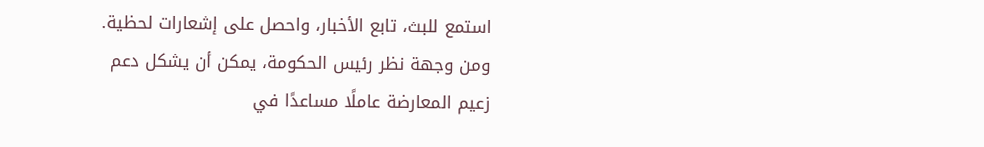استمع للبث، تابع الأخبار، واحصل على إشعارات لحظية.
ومن وجهة نظر رئيس الحكومة، يمكن أن يشكل دعم زعيم المعارضة عاملًا مساعدًا في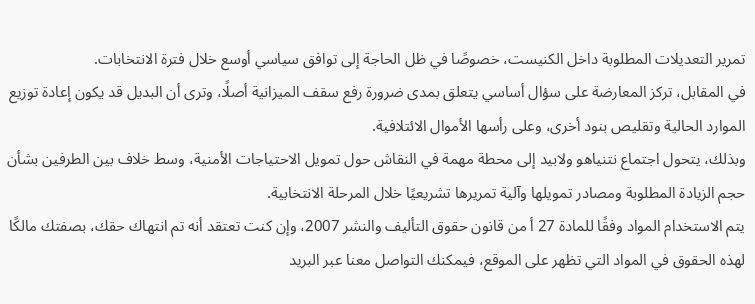تمرير التعديلات المطلوبة داخل الكنيست، خصوصًا في ظل الحاجة إلى توافق سياسي أوسع خلال فترة الانتخابات.
في المقابل، تركز المعارضة على سؤال أساسي يتعلق بمدى ضرورة رفع سقف الميزانية أصلًا، وترى أن البديل قد يكون إعادة توزيع الموارد الحالية وتقليص بنود أخرى، وعلى رأسها الأموال الائتلافية.
وبذلك، يتحول اجتماع نتنياهو ولابيد إلى محطة مهمة في النقاش حول تمويل الاحتياجات الأمنية، وسط خلاف بين الطرفين بشأن حجم الزيادة المطلوبة ومصادر تمويلها وآلية تمريرها تشريعيًا خلال المرحلة الانتخابية.
يتم الاستخدام المواد وفقًا للمادة 27 أ من قانون حقوق التأليف والنشر 2007، وإن كنت تعتقد أنه تم انتهاك حقك، بصفتك مالكًا لهذه الحقوق في المواد التي تظهر على الموقع، فيمكنك التواصل معنا عبر البريد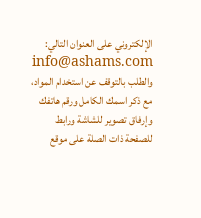الإلكتروني على العنوان التالي: info@ashams.com والطلب بالتوقف عن استخدام المواد، مع ذكر اسمك الكامل ورقم هاتفك وإرفاق تصوير للشاشة ورابط للصفحة ذات الصلة على موقع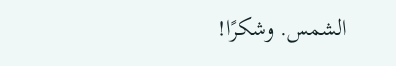الشمس. وشكرًا!